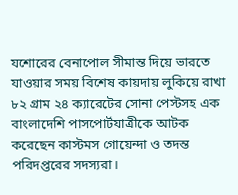যশোরের বেনাপোল সীমান্ত দিয়ে ভারতে যাওয়ার সময় বিশেষ কায়দায় লুকিয়ে রাখা ৮২ গ্রাম ২৪ ক্যারেটের সোনা পেস্টসহ এক বাংলাদেশি পাসপোর্টযাত্রীকে আটক করেছেন কাস্টমস গোয়েন্দা ও তদন্ত পরিদপ্তরের সদস্যরা।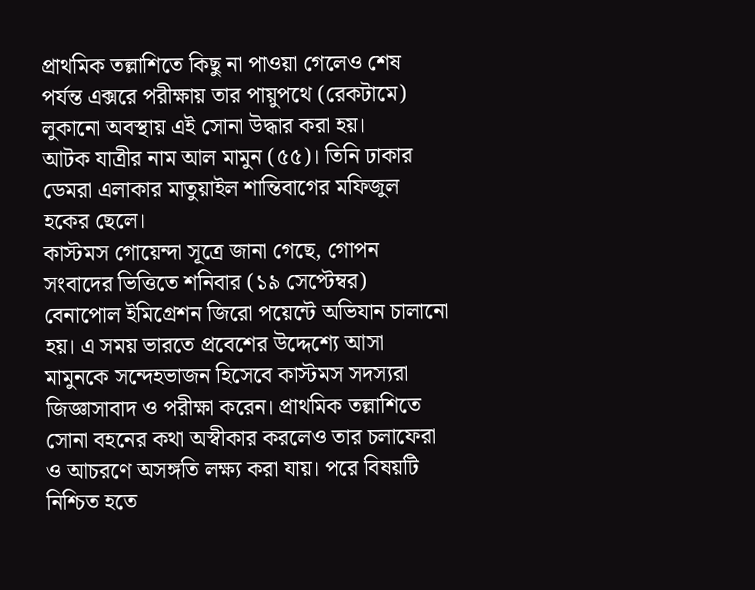প্রাথমিক তল্লাশিতে কিছু না পাওয়া গেলেও শেষ পর্যন্ত এক্সরে পরীক্ষায় তার পায়ুপথে (রেকটামে) লুকানো অবস্থায় এই সোনা উদ্ধার করা হয়।
আটক যাত্রীর নাম আল মামুন (৫৫)। তিনি ঢাকার ডেমরা এলাকার মাতুয়াইল শান্তিবাগের মফিজুল হকের ছেলে।
কাস্টমস গোয়েন্দা সূত্রে জানা গেছে, গোপন সংবাদের ভিত্তিতে শনিবার (১৯ সেপ্টেম্বর) বেনাপোল ইমিগ্রেশন জিরো পয়েন্টে অভিযান চালানো হয়। এ সময় ভারতে প্রবেশের উদ্দেশ্যে আসা মামুনকে সন্দেহভাজন হিসেবে কাস্টমস সদস্যরা জিজ্ঞাসাবাদ ও পরীক্ষা করেন। প্রাথমিক তল্লাশিতে সোনা বহনের কথা অস্বীকার করলেও তার চলাফেরা ও আচরণে অসঙ্গতি লক্ষ্য করা যায়। পরে বিষয়টি নিশ্চিত হতে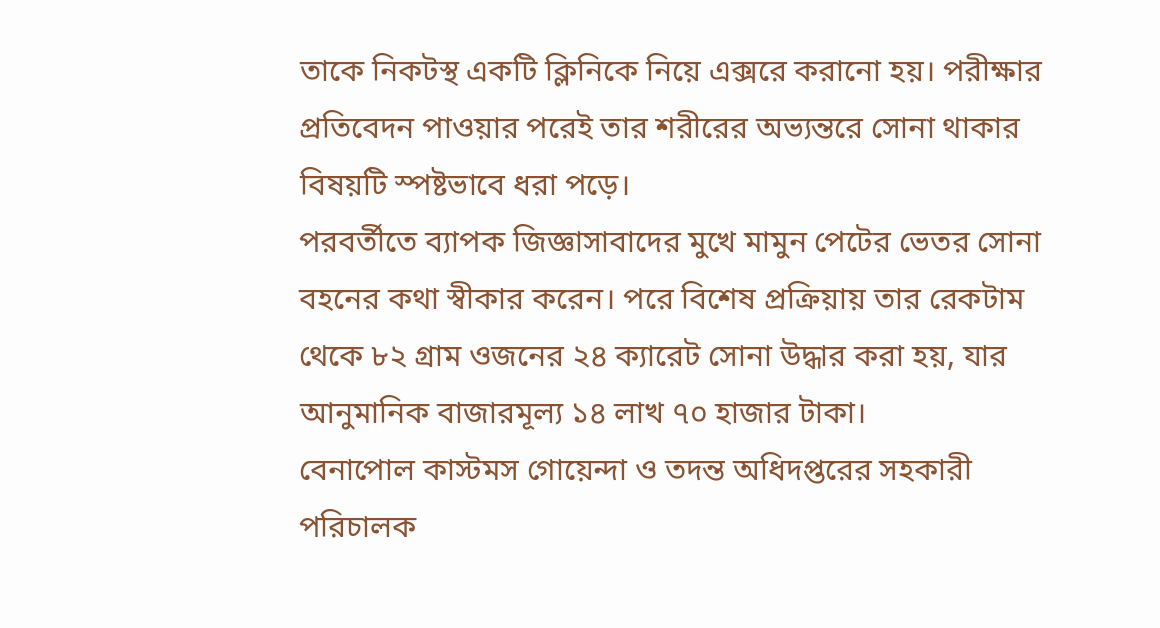তাকে নিকটস্থ একটি ক্লিনিকে নিয়ে এক্সরে করানো হয়। পরীক্ষার প্রতিবেদন পাওয়ার পরেই তার শরীরের অভ্যন্তরে সোনা থাকার বিষয়টি স্পষ্টভাবে ধরা পড়ে।
পরবর্তীতে ব্যাপক জিজ্ঞাসাবাদের মুখে মামুন পেটের ভেতর সোনা বহনের কথা স্বীকার করেন। পরে বিশেষ প্রক্রিয়ায় তার রেকটাম থেকে ৮২ গ্রাম ওজনের ২৪ ক্যারেট সোনা উদ্ধার করা হয়, যার আনুমানিক বাজারমূল্য ১৪ লাখ ৭০ হাজার টাকা।
বেনাপোল কাস্টমস গোয়েন্দা ও তদন্ত অধিদপ্তরের সহকারী পরিচালক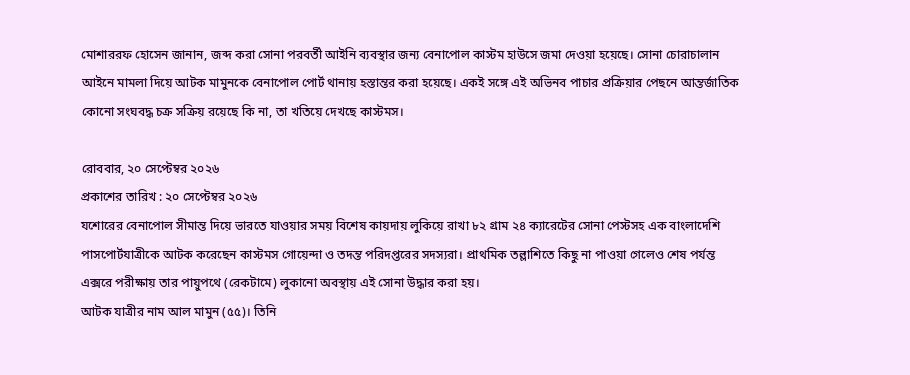মোশাররফ হোসেন জানান, জব্দ করা সোনা পরবর্তী আইনি ব্যবস্থার জন্য বেনাপোল কাস্টম হাউসে জমা দেওয়া হয়েছে। সোনা চোরাচালান আইনে মামলা দিয়ে আটক মামুনকে বেনাপোল পোর্ট থানায় হস্তান্তর করা হয়েছে। একই সঙ্গে এই অভিনব পাচার প্রক্রিয়ার পেছনে আন্তর্জাতিক কোনো সংঘবদ্ধ চক্র সক্রিয় রয়েছে কি না, তা খতিয়ে দেখছে কাস্টমস।

রোববার, ২০ সেপ্টেম্বর ২০২৬
প্রকাশের তারিখ : ২০ সেপ্টেম্বর ২০২৬
যশোরের বেনাপোল সীমান্ত দিয়ে ভারতে যাওয়ার সময় বিশেষ কায়দায় লুকিয়ে রাখা ৮২ গ্রাম ২৪ ক্যারেটের সোনা পেস্টসহ এক বাংলাদেশি পাসপোর্টযাত্রীকে আটক করেছেন কাস্টমস গোয়েন্দা ও তদন্ত পরিদপ্তরের সদস্যরা। প্রাথমিক তল্লাশিতে কিছু না পাওয়া গেলেও শেষ পর্যন্ত এক্সরে পরীক্ষায় তার পায়ুপথে (রেকটামে) লুকানো অবস্থায় এই সোনা উদ্ধার করা হয়।
আটক যাত্রীর নাম আল মামুন (৫৫)। তিনি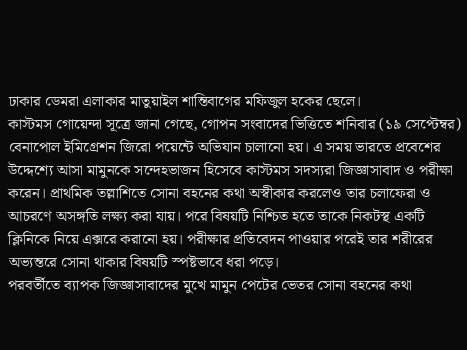ঢাকার ডেমরা এলাকার মাতুয়াইল শান্তিবাগের মফিজুল হকের ছেলে।
কাস্টমস গোয়েন্দা সূত্রে জানা গেছে, গোপন সংবাদের ভিত্তিতে শনিবার (১৯ সেপ্টেম্বর) বেনাপোল ইমিগ্রেশন জিরো পয়েন্টে অভিযান চালানো হয়। এ সময় ভারতে প্রবেশের উদ্দেশ্যে আসা মামুনকে সন্দেহভাজন হিসেবে কাস্টমস সদস্যরা জিজ্ঞাসাবাদ ও পরীক্ষা করেন। প্রাথমিক তল্লাশিতে সোনা বহনের কথা অস্বীকার করলেও তার চলাফেরা ও আচরণে অসঙ্গতি লক্ষ্য করা যায়। পরে বিষয়টি নিশ্চিত হতে তাকে নিকটস্থ একটি ক্লিনিকে নিয়ে এক্সরে করানো হয়। পরীক্ষার প্রতিবেদন পাওয়ার পরেই তার শরীরের অভ্যন্তরে সোনা থাকার বিষয়টি স্পষ্টভাবে ধরা পড়ে।
পরবর্তীতে ব্যাপক জিজ্ঞাসাবাদের মুখে মামুন পেটের ভেতর সোনা বহনের কথা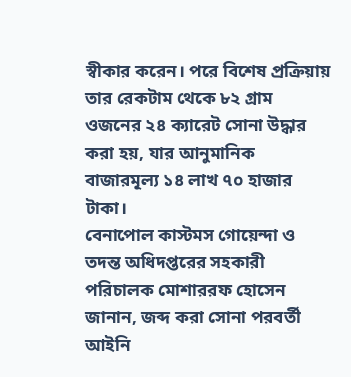স্বীকার করেন। পরে বিশেষ প্রক্রিয়ায় তার রেকটাম থেকে ৮২ গ্রাম ওজনের ২৪ ক্যারেট সোনা উদ্ধার করা হয়, যার আনুমানিক বাজারমূল্য ১৪ লাখ ৭০ হাজার টাকা।
বেনাপোল কাস্টমস গোয়েন্দা ও তদন্ত অধিদপ্তরের সহকারী পরিচালক মোশাররফ হোসেন জানান, জব্দ করা সোনা পরবর্তী আইনি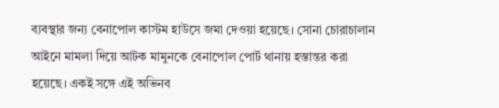ব্যবস্থার জন্য বেনাপোল কাস্টম হাউসে জমা দেওয়া হয়েছে। সোনা চোরাচালান আইনে মামলা দিয়ে আটক মামুনকে বেনাপোল পোর্ট থানায় হস্তান্তর করা হয়েছে। একই সঙ্গে এই অভিনব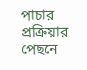পাচার প্রক্রিয়ার পেছনে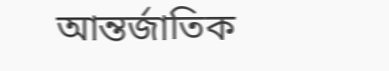আন্তর্জাতিক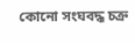কোনো সংঘবদ্ধ চক্র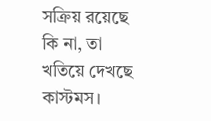সক্রিয় রয়েছে কি না, তা খতিয়ে দেখছে কাস্টমস।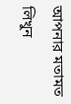আপনার মতামত লিখুন